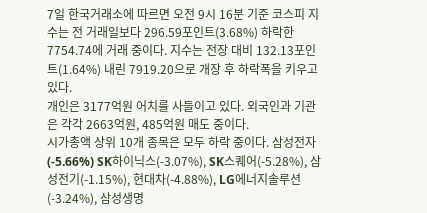7일 한국거래소에 따르면 오전 9시 16분 기준 코스피 지수는 전 거래일보다 296.59포인트(3.68%) 하락한 7754.74에 거래 중이다. 지수는 전장 대비 132.13포인트(1.64%) 내린 7919.20으로 개장 후 하락폭을 키우고 있다.
개인은 3177억원 어치를 사들이고 있다. 외국인과 기관은 각각 2663억원, 485억원 매도 중이다.
시가총액 상위 10개 종목은 모두 하락 중이다. 삼성전자(-5.66%) SK하이닉스(-3.07%), SK스퀘어(-5.28%), 삼성전기(-1.15%), 현대차(-4.88%), LG에너지솔루션(-3.24%), 삼성생명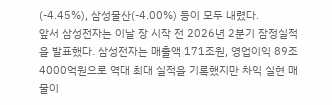(-4.45%), 삼성물산(-4.00%) 등이 모두 내렸다.
앞서 삼성전자는 이날 장 시작 전 2026년 2분기 잠정실적을 발표했다. 삼성전자는 매출액 171조원, 영업이익 89조4000억원으로 역대 최대 실적을 기록했지만 차익 실현 매물이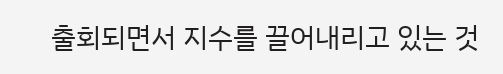출회되면서 지수를 끌어내리고 있는 것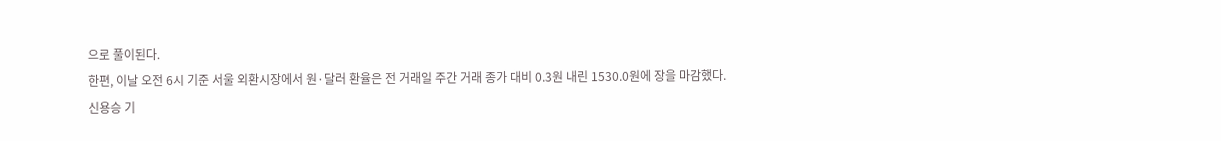으로 풀이된다.
한편, 이날 오전 6시 기준 서울 외환시장에서 원·달러 환율은 전 거래일 주간 거래 종가 대비 0.3원 내린 1530.0원에 장을 마감했다.
신용승 기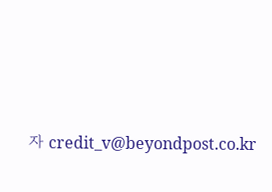자 credit_v@beyondpost.co.kr